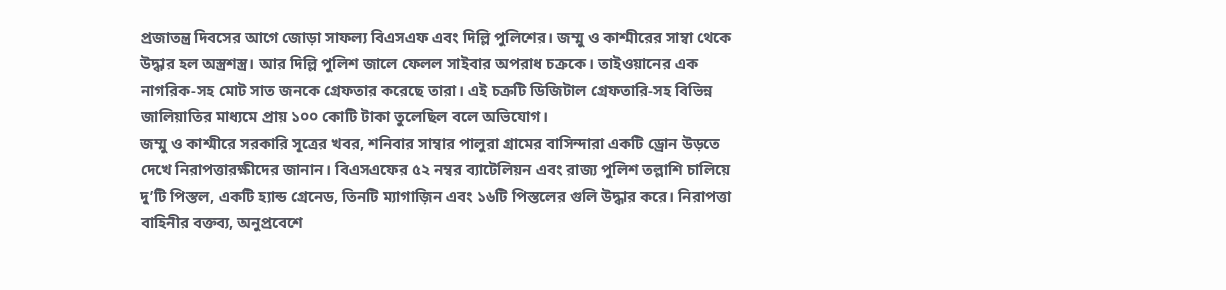প্রজাতন্ত্র দিবসের আগে জোড়া সাফল্য বিএসএফ এবং দিল্লি পুলিশের। জম্মু ও কাশ্মীরের সাম্বা থেকে উদ্ধার হল অস্ত্রশস্ত্র। আর দিল্লি পুলিশ জালে ফেলল সাইবার অপরাধ চক্রকে। তাইওয়ানের এক নাগরিক-সহ মোট সাত জনকে গ্রেফতার করেছে তারা। এই চক্রটি ডিজিটাল গ্রেফতারি-সহ বিভিন্ন জালিয়াতির মাধ্যমে প্রায় ১০০ কোটি টাকা তুলেছিল বলে অভিযোগ।
জম্মু ও কাশ্মীরে সরকারি সূত্রের খবর, শনিবার সাম্বার পালুরা গ্রামের বাসিন্দারা একটি ড্রোন উড়তে দেখে নিরাপত্তারক্ষীদের জানান। বিএসএফের ৫২ নম্বর ব্যাটেলিয়ন এবং রাজ্য পুলিশ তল্লাশি চালিয়ে দু’টি পিস্তল, একটি হ্যান্ড গ্রেনেড, তিনটি ম্যাগাজ়িন এবং ১৬টি পিস্তলের গুলি উদ্ধার করে। নিরাপত্তা বাহিনীর বক্তব্য, অনুপ্রবেশে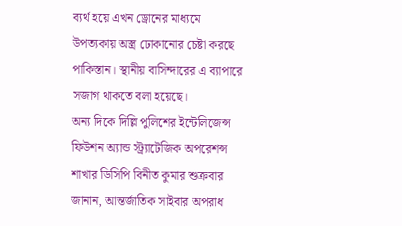ব্যর্থ হয়ে এখন ড্রোনের মাধ্যমে উপত্যকায় অস্ত্র ঢোকানোর চেষ্টা করছে পাকিস্তান। স্থানীয় বাসিন্দারের এ ব্যাপারে সজাগ থাকতে বলা হয়েছে।
অন্য দিকে দিল্লি পুলিশের ইন্টেলিজেন্স ফিউশন অ্যান্ড স্ট্র্যাটেজিক অপরেশন্স শাখার ডিসিপি বিনীত কুমার শুক্রবার জানান, আন্তর্জাতিক সাইবার অপরাধ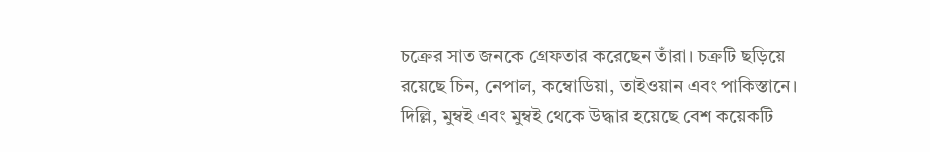চক্রের সাত জনকে গ্রেফতার করেছেন তাঁরা। চক্রটি ছড়িয়ে রয়েছে চিন, নেপাল, কম্বোডিয়া, তাইওয়ান এবং পাকিস্তানে। দিল্লি, মুম্বই এবং মুম্বই থেকে উদ্ধার হয়েছে বেশ কয়েকটি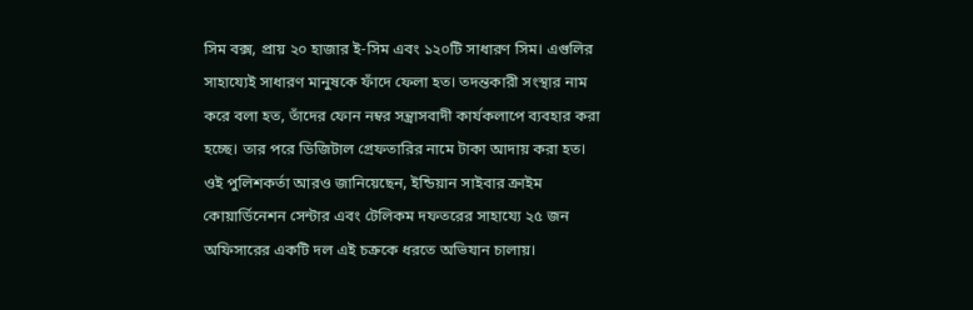সিম বক্স, প্রায় ২০ হাজার ই-সিম এবং ১২০টি সাধারণ সিম। এগুলির সাহায্যেই সাধারণ মানুষকে ফাঁদে ফেলা হত। তদন্তকারী সংস্থার নাম করে বলা হত, তাঁদের ফোন নম্বর সন্ত্রাসবাদী কার্যকলাপে ব্যবহার করা হচ্ছে। তার পরে ডিজিটাল গ্রেফতারির নামে টাকা আদায় করা হত। ওই পুলিশকর্তা আরও জানিয়েছেন, ইন্ডিয়ান সাইবার ক্রাইম কোয়ার্ডিনেশন সেন্টার এবং টেলিকম দফতরের সাহায্যে ২৫ জন অফিসারের একটি দল এই চক্রকে ধরতে অভিযান চালায়।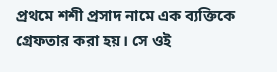প্রথমে শশী প্রসাদ নামে এক ব্যক্তিকে গ্রেফতার করা হয়। সে ওই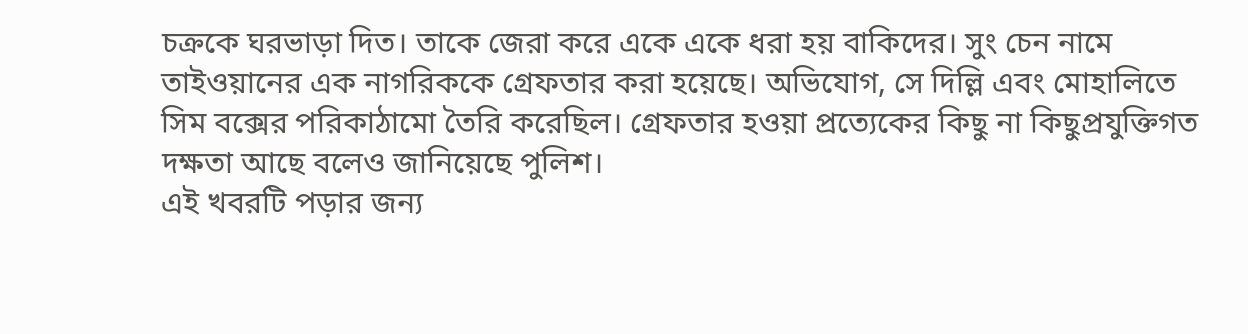চক্রকে ঘরভাড়া দিত। তাকে জেরা করে একে একে ধরা হয় বাকিদের। সুং চেন নামে তাইওয়ানের এক নাগরিককে গ্রেফতার করা হয়েছে। অভিযোগ, সে দিল্লি এবং মোহালিতে সিম বক্সের পরিকাঠামো তৈরি করেছিল। গ্রেফতার হওয়া প্রত্যেকের কিছু না কিছুপ্রযুক্তিগত দক্ষতা আছে বলেও জানিয়েছে পুলিশ।
এই খবরটি পড়ার জন্য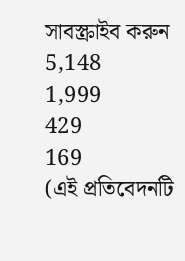সাবস্ক্রাইব করুন
5,148
1,999
429
169
(এই প্রতিবেদনটি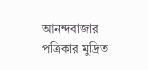আনন্দবাজার পত্রিকার মুদ্রিত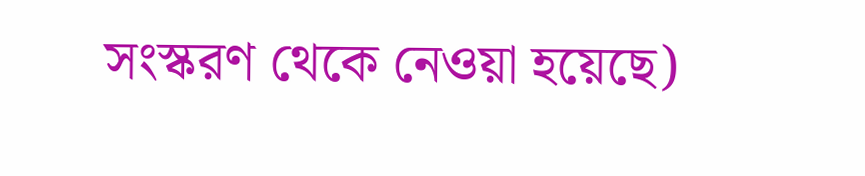সংস্করণ থেকে নেওয়া হয়েছে)